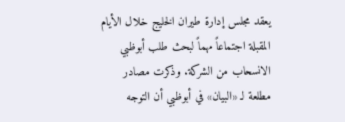يعقد مجلس إدارة طيران الخليج خلال الأيام المقبلة اجتماعاً مهماً لبحث طلب أبوظبي الانسحاب من الشركة. وذكرت مصادر مطلعة لـ «البيان» في أبوظبي أن التوجه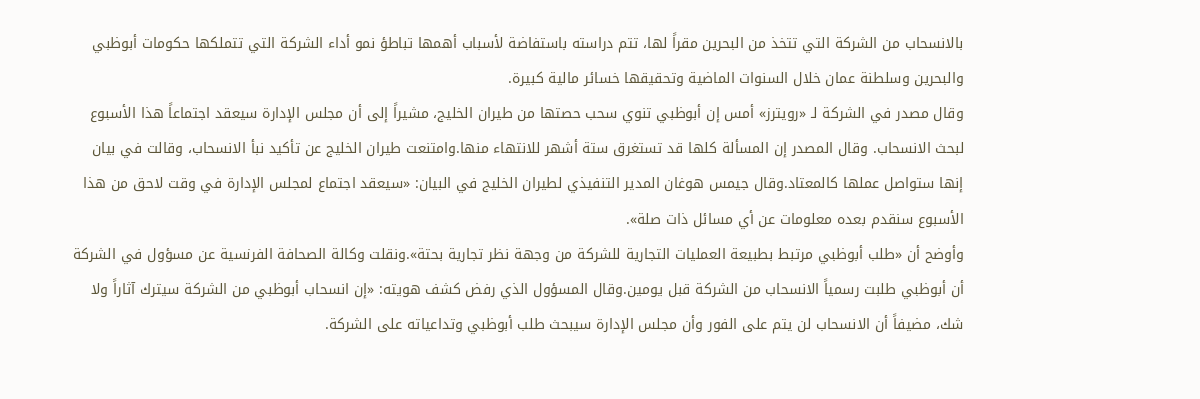بالانسحاب من الشركة التي تتخذ من البحرين مقراً لها، تتم دراسته باستفاضة لأسباب أهمها تباطؤ نمو أداء الشركة التي تتملكها حكومات أبوظبي والبحرين وسلطنة عمان خلال السنوات الماضية وتحقيقها خسائر مالية كبيرة.
وقال مصدر في الشركة لـ «رويترز» أمس إن أبوظبي تنوي سحب حصتها من طيران الخليج، مشيراً إلى أن مجلس الإدارة سيعقد اجتماعاً هذا الأسبوع لبحث الانسحاب. وقال المصدر إن المسألة كلها قد تستغرق ستة أشهر للانتهاء منها.وامتنعت طيران الخليج عن تأكيد نبأ الانسحاب، وقالت في بيان إنها ستواصل عملها كالمعتاد.وقال جيمس هوغان المدير التنفيذي لطيران الخليج في البيان: «سيعقد اجتماع لمجلس الإدارة في وقت لاحق من هذا الأسبوع سنقدم بعده معلومات عن أي مسائل ذات صلة».
وأوضح أن «طلب أبوظبي مرتبط بطبيعة العمليات التجارية للشركة من وجهة نظر تجارية بحتة».ونقلت وكالة الصحافة الفرنسية عن مسؤول في الشركة أن أبوظبي طلبت رسمياً الانسحاب من الشركة قبل يومين.وقال المسؤول الذي رفض كشف هويته: «إن انسحاب أبوظبي من الشركة سيترك آثاراً ولا شك، مضيفاً أن الانسحاب لن يتم على الفور وأن مجلس الإدارة سيبحث طلب أبوظبي وتداعياته على الشركة.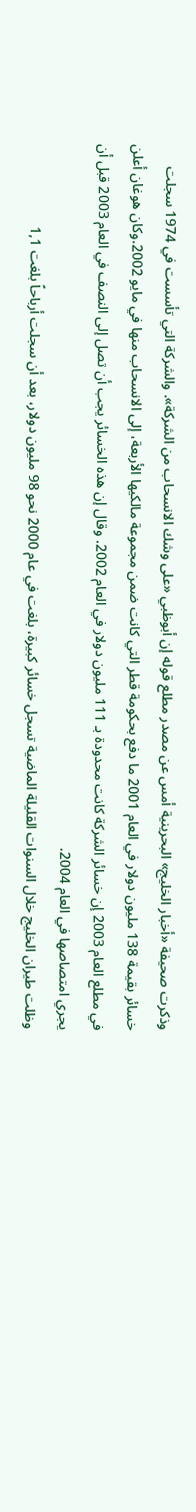وذكرت صحيفة «أخبار الخليج» البحرينية أمس عن مصدر مطلع قوله إن أبوظبي «على وشك الانسحاب من الشركة». والشركة التي تأسست في 1974 سجلت خسائر بقيمة 138 مليون دولار في العام 2001 ما دفع بحكومة قطر التي كانت ضمن مجموعة مالكيها الأربعة، إلى الانسحاب منها في مايو 2002.وكان هوغان أعلن في مطلع العام 2003 إن خسائر الشركة كانت محدودة بـ 111 مليون دولار في العام 2002. وقال إن هذه الخسائر يجب أن تصل إلى النصف في العام 2003 قبل أن يجري امتصاصها في العام 2004.
وظلت طيران الخليج خلال السنوات القليلة الماضية تسجل خسائر كبيرة، بلغت في عام 2000 نحو 98 مليون دولار، بعد أن سجلت أرباحاً بلغت 1,1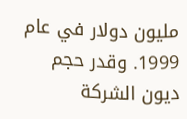مليون دولار في عام 1999. وقدر حجم ديون الشركة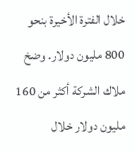خلال الفترة الأخيرة بنحو 800 مليون دولار. وضخ ملاك الشركة أكثر من 160 مليون دولار خلال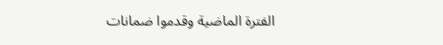الفترة الماضية وقدموا ضمانات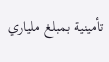تأمينية بمبلغ ملياري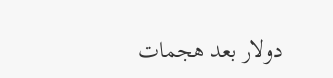دولار بعد هجمات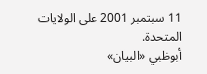11 سبتمبر 2001 على الولايات المتحدة.
أبوظبي «البيان»